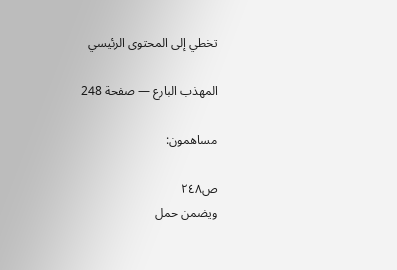تخطي إلى المحتوى الرئيسي

المهذب البارع — صفحة 248

مساهمون:

ص٢٤٨
ويضمن حمل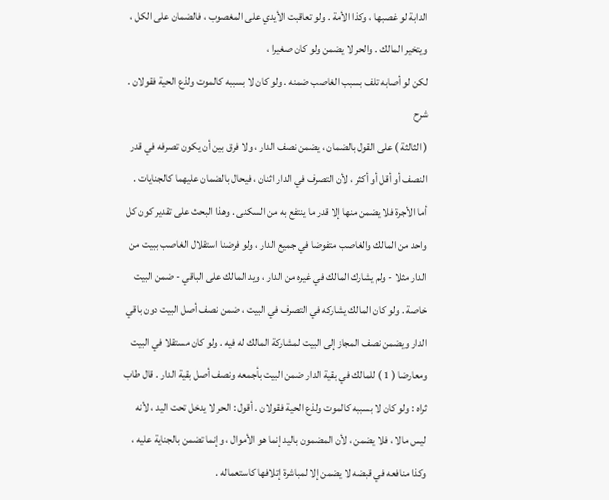الدابة لو غصبها ، وكذا الأمة . ولو تعاقبت الأيدي على المغصوب ، فالضمان على الكل ، ويتخير المالك . والحر لا يضمن ولو كان صغيرا ،
لكن لو أصابه تلف بسبب الغاصب ضمنه . ولو كان لا بسببه كالموت ولذع الحية فقولان .
شرح
( الثالثة ) على القول بالضمان ، يضمن نصف الدار ، ولا فرق بين أن يكون تصرفه في قدر النصف أو أقل أو أكثر ، لأن التصرف في الدار اثنان ، فيحال بالضمان عليهما كالجنايات . أما الأجرة فلا يضمن منها إلا قدر ما ينتفع به من السكنى . وهذا البحث على تقدير كون كل واحد من المالك والغاصب متفوضا في جميع الدار ، ولو فرضنا استقلال الغاصب ببيت من الدار مثلا - ولم يشارك المالك في غيره من الدار ، ويد المالك على الباقي - ضمن البيت خاصة . ولو كان المالك يشاركه في التصرف في البيت ، ضمن نصف أصل البيت دون باقي الدار ويضمن نصف المجاز إلى البيت لمشاركة المالك له فيه . ولو كان مستقلا في البيت ومعارضا ( 1 ) للمالك في بقية الدار ضمن البيت بأجمعه ونصف أصل بقية الدار . قال طاب ثراه : ولو كان لا بسببه كالموت ولذع الحية فقولان . أقول : الحر لا يدخل تحت اليد ، لأنه ليس مالا ، فلا يضمن ، لأن المضمون باليد إنما هو الأموال ، وإنما تضمن بالجناية عليه ، وكذا منافعه في قبضه لا يضمن إلا لمباشرة إتلافها كاستعماله .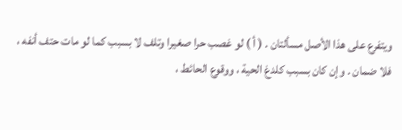ويتفرع على هذا الأصل مسألتان . ( أ ) لو غصب حرا صغيرا وتلف لا بسبب كما لو مات حتف أنفه ، فلا ضمان . وإن كان بسبب كلدغ الحية ، ووقوع الحائط ،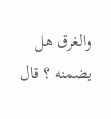والغرق هل يضمنه ؟ قال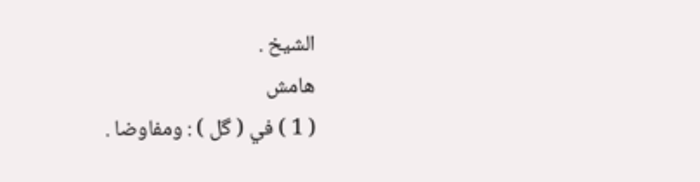الشيخ .
هامش
( 1 ) في ( گل ) : ومفاوضا .